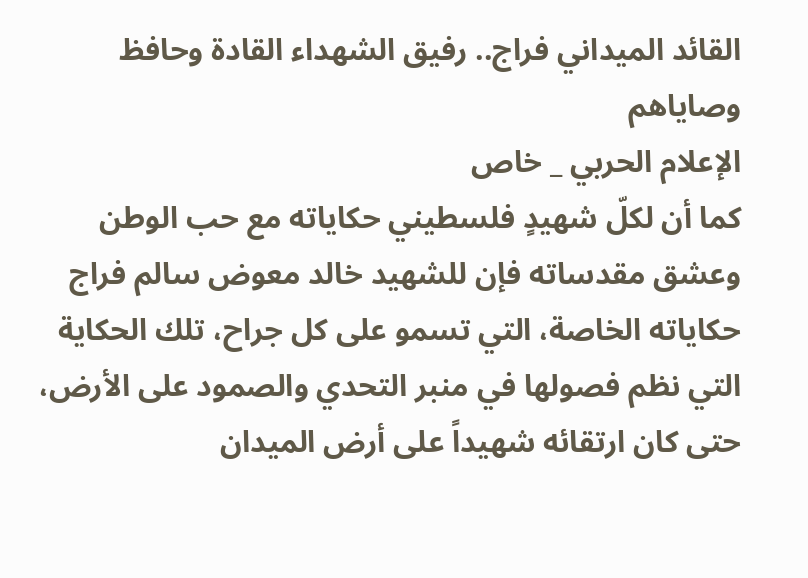القائد الميداني فراج.. رفيق الشهداء القادة وحافظ وصاياهم
الإعلام الحربي _ خاص
كما أن لكلّ شهيدٍ فلسطيني حكاياته مع حب الوطن وعشق مقدساته فإن للشهيد خالد معوض سالم فراج حكاياته الخاصة، التي تسمو على كل جراح، تلك الحكاية التي نظم فصولها في منبر التحدي والصمود على الأرض، حتى كان ارتقائه شهيداً على أرض الميدان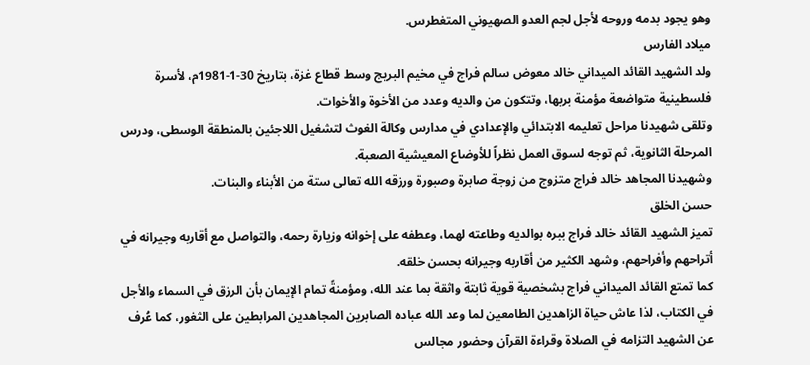وهو يجود بدمه وروحه لأجل لجم العدو الصهيوني المتغطرس.
ميلاد الفارس
ولد الشهيد القائد الميداني خالد معوض سالم فراج في مخيم البريج وسط قطاع غزة، بتاريخ 30-1-1981م، لأسرة فلسطينية متواضعة مؤمنة بربها، وتتكون من والديه وعدد من الأخوة والأخوات.
وتلقى شهيدنا مراحل تعليمه الابتدائي والإعدادي في مدارس وكالة الغوث لتشغيل اللاجئين بالمنطقة الوسطى، ودرس المرحلة الثانوية، ثم توجه لسوق العمل نظراً للأوضاع المعيشية الصعبة.
وشهيدنا المجاهد خالد فراج متزوج من زوجة صابرة وصبورة ورزقه الله تعالى ستة من الأبناء والبنات.
حسن الخلق
تميز الشهيد القائد خالد فراج ببره بوالديه وطاعته لهما، وعطفه على إخوانه وزيارة رحمه، والتواصل مع أقاربه وجيرانه في أتراحهم وأفراحهم، وشهد الكثير من أقاربه وجيرانه بحسن خلقه.
كما تمتع القائد الميداني فراج بشخصية قوية ثابتة واثقة بما عند الله، ومؤمنةً تمام الإيمان بأن الرزق في السماء والأجل في الكتاب، لذا عاش حياة الزاهدين الطامعين لما وعد الله عباده الصابرين المجاهدين المرابطين على الثغور، كما عُرف عن الشهيد التزامه في الصلاة وقراءة القرآن وحضور مجالس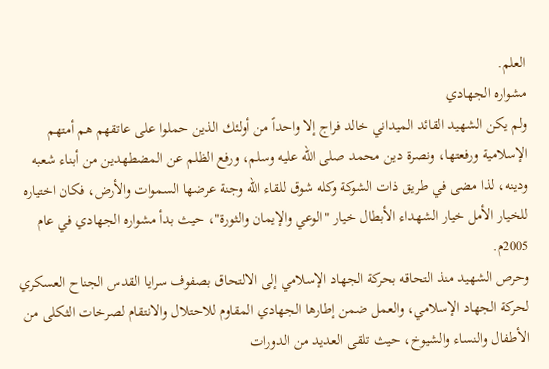العلم.
مشواره الجهادي
ولم يكن الشهيد القائد الميداني خالد فراج إلا واحداً من أولئك الذين حملوا على عاتقهم هم أمتهم الإسلامية ورفعتها، ونصرة دين محمد صلى الله عليه وسلم، ورفع الظلم عن المضطهدين من أبناء شعبه ودينه، لذا مضى في طريق ذات الشوكة وكله شوق للقاء الله وجنة عرضها السموات والأرض، فكان اختياره للخيار الأمل خيار الشهداء الأبطال خيار "الوعي والإيمان والثورة"، حيث بدأ مشواره الجهادي في عام 2005م.
وحرص الشهيد منذ التحاقه بحركة الجهاد الإسلامي إلى الالتحاق بصفوف سرايا القدس الجناح العسكري لحركة الجهاد الإسلامي، والعمل ضمن إطارها الجهادي المقاوم للاحتلال والانتقام لصرخات الثكلى من الأطفال والنساء والشيوخ، حيث تلقى العديد من الدورات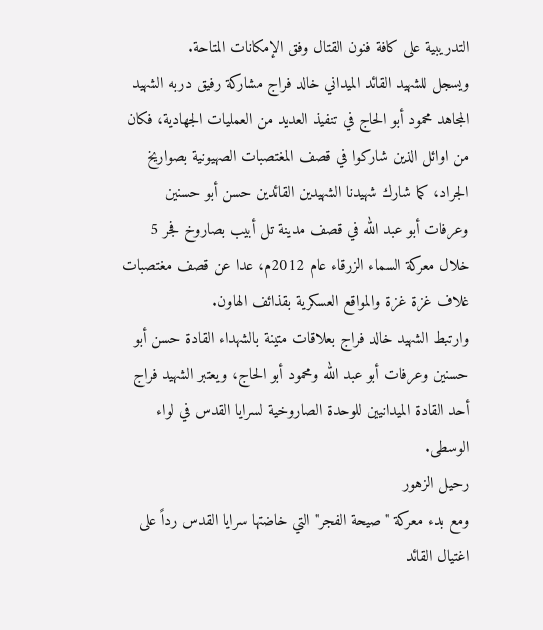التدريبية على كافة فنون القتال وفق الإمكانات المتاحة.
ويسجل للشهيد القائد الميداني خالد فراج مشاركة رفيق دربه الشهيد المجاهد محمود أبو الحاج في تنفيذ العديد من العمليات الجهادية، فكان من اوائل الذين شاركوا في قصف المغتصبات الصهيونية بصواريخ الجراد، كما شارك شهيدنا الشهيدين القائدين حسن أبو حسنين وعرفات أبو عبد الله في قصف مدينة تل أبيب بصاروخ فجر 5 خلال معركة السماء الزرقاء عام 2012م، عدا عن قصف مغتصبات غلاف غزة غزة والمواقع العسكرية بقذائف الهاون.
وارتبط الشهيد خالد فراج بعلاقات متينة بالشهداء القادة حسن أبو حسنين وعرفات أبو عبد الله ومحمود أبو الحاج، ويعتبر الشهيد فراج أحد القادة الميدانيين للوحدة الصاروخية لسرايا القدس في لواء الوسطى.
رحيل الزهور
ومع بدء معركة "صيحة الفجر" التي خاضتها سرايا القدس رداً على اغتيال القائد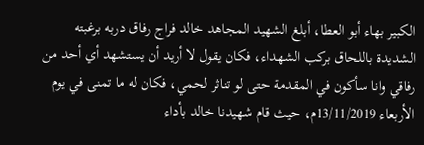الكبير بهاء أبو العطا، أبلغ الشهيد المجاهد خالد فراج رفاق دربه برغبته الشديدة باللحاق بركب الشهداء، فكان يقول لا أريد أن يستشهد أي أحد من رفاقي وانا سأكون في المقدمة حتى لو تناثر لحمي، فكان له ما تمنى في يوم الأربعاء 13/11/2019م، حيث قام شهيدنا خالد بأداء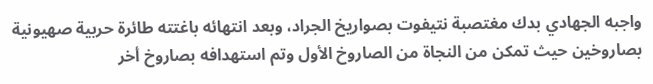واجبه الجهادي بدك مغتصبة نتيفوت بصواريخ الجراد، وبعد انتهائه باغتته طائرة حربية صهيونية بصاروخين حيث تمكن من النجاة من الصاروخ الأول وتم استهدافه بصاروخ أخر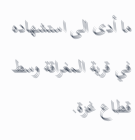ما أدى الى استشهاده في قرية المغراقة وسط قطاع غزة.